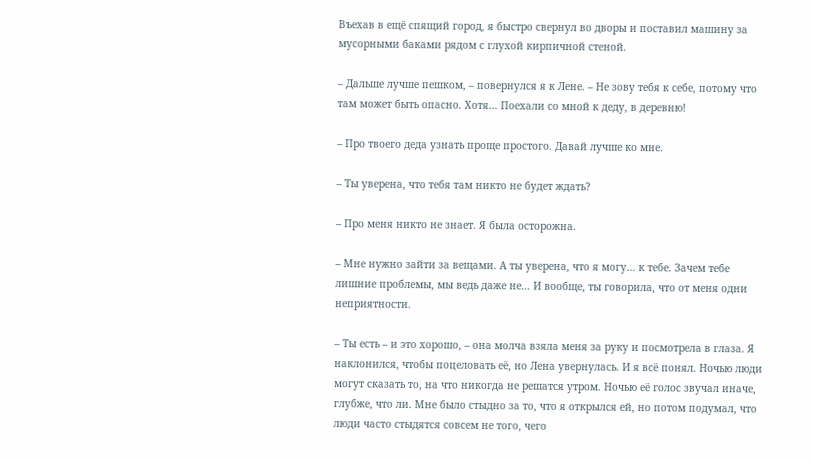Въехав в ещё спящий город, я быстро свернул во дворы и поставил машину за мусорными баками рядом с глухой кирпичной стеной.

– Дальше лучше пешком, – повернулся я к Лене. – Не зову тебя к себе, потому что там может быть опасно. Хотя… Поехали со мной к деду, в деревню!

– Про твоего деда узнать проще простого. Давай лучше ко мне.

– Ты уверена, что тебя там никто не будет ждать?

– Про меня никто не знает. Я была осторожна.

– Мне нужно зайти за вещами. А ты уверена, что я могу… к тебе. Зачем тебе лишние проблемы, мы ведь даже не… И вообще, ты говорила, что от меня одни неприятности.

– Ты есть – и это хорошо, – она молча взяла меня за руку и посмотрела в глаза. Я наклонился, чтобы поцеловать её, но Лена увернулась. И я всё понял. Ночью люди могут сказать то, на что никогда не решатся утром. Ночью её голос звучал иначе, глубже, что ли. Мне было стыдно за то, что я открылся ей, но потом подумал, что люди часто стыдятся совсем не того, чего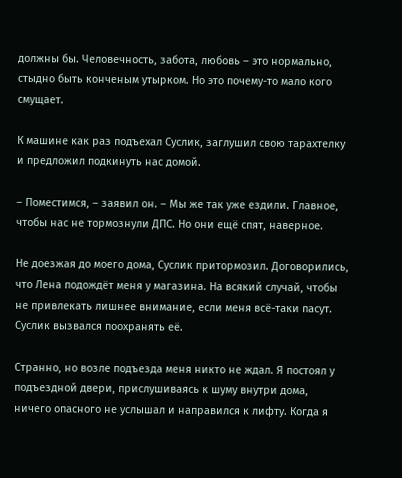должны бы. Человечность, забота, любовь – это нормально, стыдно быть конченым утырком. Но это почему-то мало кого смущает.

К машине как раз подъехал Суслик, заглушил свою тарахтелку и предложил подкинуть нас домой.

– Поместимся, – заявил он. – Мы же так уже ездили. Главное, чтобы нас не тормознули ДПС. Но они ещё спят, наверное.

Не доезжая до моего дома, Суслик притормозил. Договорились, что Лена подождёт меня у магазина. На всякий случай, чтобы не привлекать лишнее внимание, если меня всё-таки пасут. Суслик вызвался поохранять её.

Странно, но возле подъезда меня никто не ждал. Я постоял у подъездной двери, прислушиваясь к шуму внутри дома, ничего опасного не услышал и направился к лифту. Когда я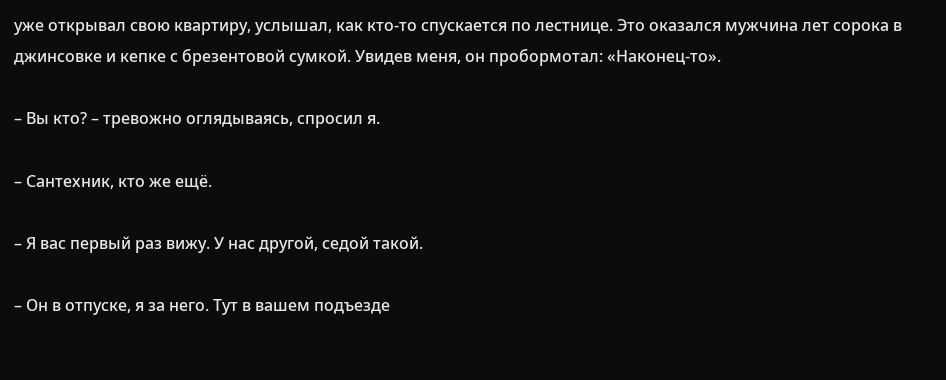уже открывал свою квартиру, услышал, как кто-то спускается по лестнице. Это оказался мужчина лет сорока в джинсовке и кепке с брезентовой сумкой. Увидев меня, он пробормотал: «Наконец-то».

– Вы кто? – тревожно оглядываясь, спросил я.

– Сантехник, кто же ещё.

– Я вас первый раз вижу. У нас другой, седой такой.

– Он в отпуске, я за него. Тут в вашем подъезде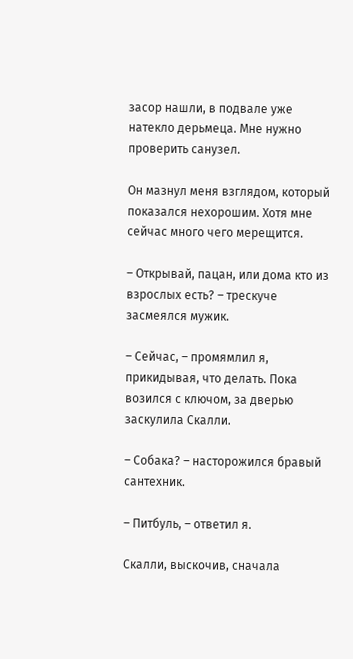засор нашли, в подвале уже натекло дерьмеца. Мне нужно проверить санузел.

Он мазнул меня взглядом, который показался нехорошим. Хотя мне сейчас много чего мерещится.

– Открывай, пацан, или дома кто из взрослых есть? – трескуче засмеялся мужик.

– Сейчас, – промямлил я, прикидывая, что делать. Пока возился с ключом, за дверью заскулила Скалли.

– Собака? – насторожился бравый сантехник.

– Питбуль, – ответил я.

Скалли, выскочив, сначала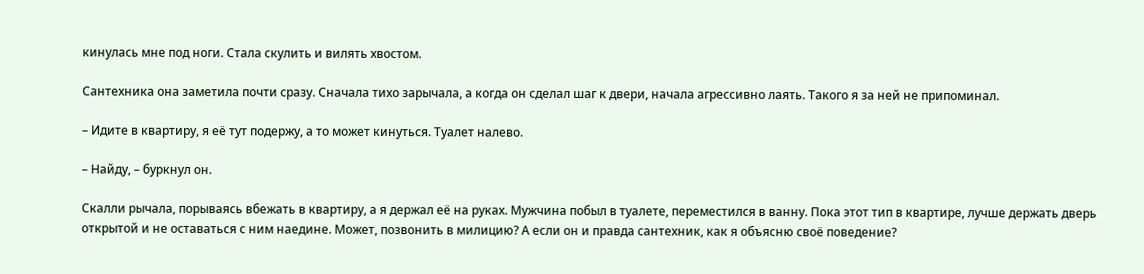кинулась мне под ноги. Стала скулить и вилять хвостом.

Сантехника она заметила почти сразу. Сначала тихо зарычала, а когда он сделал шаг к двери, начала агрессивно лаять. Такого я за ней не припоминал.

– Идите в квартиру, я её тут подержу, а то может кинуться. Туалет налево.

– Найду, – буркнул он.

Скалли рычала, порываясь вбежать в квартиру, а я держал её на руках. Мужчина побыл в туалете, переместился в ванну. Пока этот тип в квартире, лучше держать дверь открытой и не оставаться с ним наедине. Может, позвонить в милицию? А если он и правда сантехник, как я объясню своё поведение?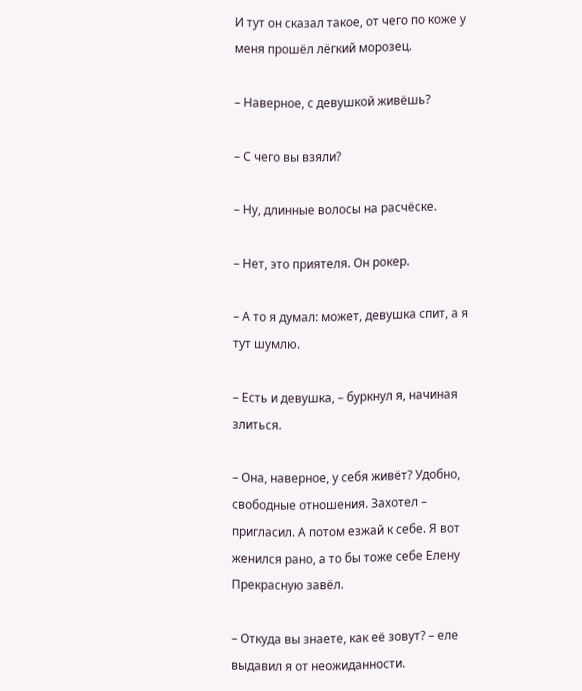И тут он сказал такое, от чего по коже у меня прошёл лёгкий морозец.

– Наверное, с девушкой живёшь?

– С чего вы взяли?

– Ну, длинные волосы на расчёске.

– Нет, это приятеля. Он рокер.

– А то я думал: может, девушка спит, а я тут шумлю.

– Есть и девушка, – буркнул я, начиная злиться.

– Она, наверное, у себя живёт? Удобно, свободные отношения. Захотел – пригласил. А потом езжай к себе. Я вот женился рано, а то бы тоже себе Елену Прекрасную завёл.

– Откуда вы знаете, как её зовут? – еле выдавил я от неожиданности.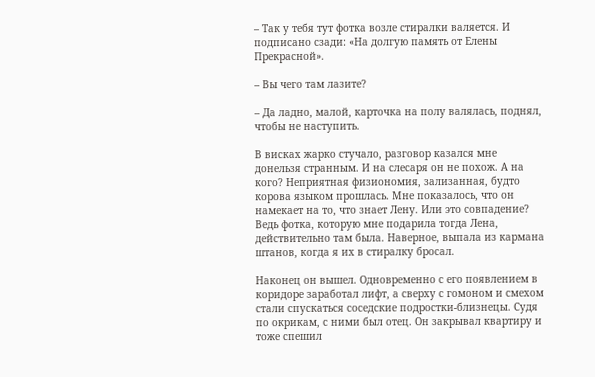– Так у тебя тут фотка возле стиралки валяется. И подписано сзади: «На долгую память от Елены Прекрасной».

– Вы чего там лазите?

– Да ладно, малой, карточка на полу валялась, поднял, чтобы не наступить.

В висках жарко стучало, разговор казался мне донельзя странным. И на слесаря он не похож. А на кого? Неприятная физиономия, зализанная, будто корова языком прошлась. Мне показалось, что он намекает на то, что знает Лену. Или это совпадение? Ведь фотка, которую мне подарила тогда Лена, действительно там была. Наверное, выпала из кармана штанов, когда я их в стиралку бросал.

Наконец он вышел. Одновременно с его появлением в коридоре заработал лифт, а сверху с гомоном и смехом стали спускаться соседские подростки-близнецы. Судя по окрикам, с ними был отец. Он закрывал квартиру и тоже спешил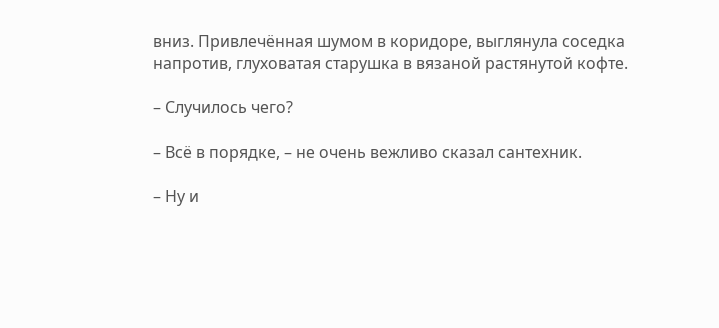вниз. Привлечённая шумом в коридоре, выглянула соседка напротив, глуховатая старушка в вязаной растянутой кофте.

– Случилось чего?

– Всё в порядке, – не очень вежливо сказал сантехник.

– Ну и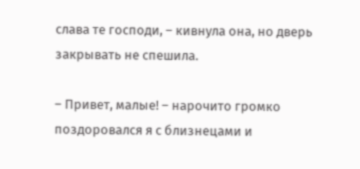слава те господи, – кивнула она, но дверь закрывать не спешила.

– Привет, малые! – нарочито громко поздоровался я с близнецами и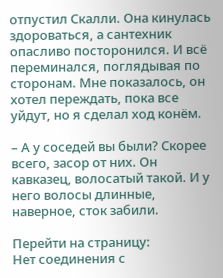отпустил Скалли. Она кинулась здороваться, а сантехник опасливо посторонился. И всё переминался, поглядывая по сторонам. Мне показалось, он хотел переждать, пока все уйдут, но я сделал ход конём.

– А у соседей вы были? Скорее всего, засор от них. Он кавказец, волосатый такой. И у него волосы длинные, наверное, сток забили.

Перейти на страницу:
Нет соединения с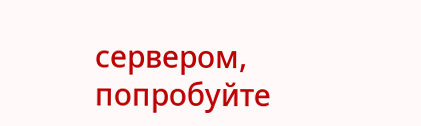сервером, попробуйте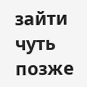зайти чуть позже